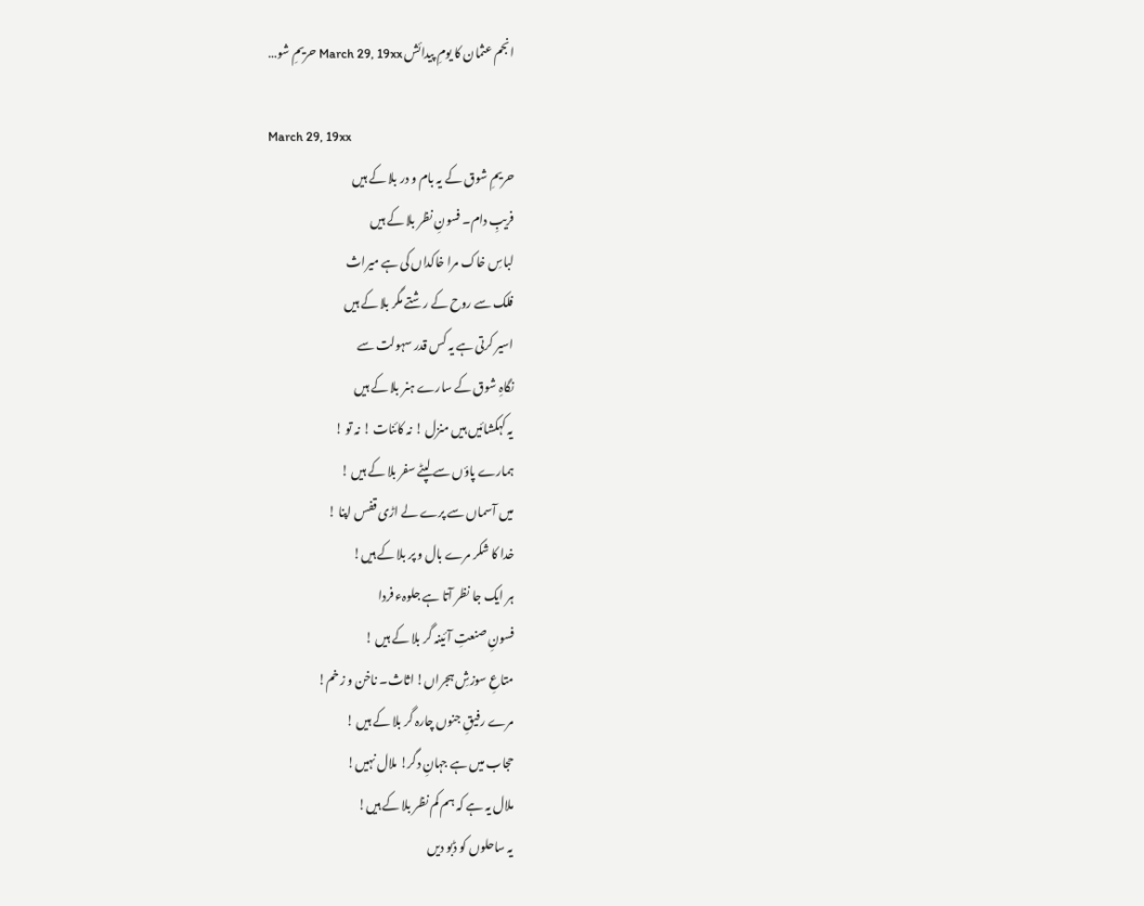انجم عثمان کا یومِ پیدائش March 29, 19xx حریمِ شو…

March 29, 19xx
حریمِ شوق کے یہ بام و در بلا کے ہیں
فریبِ دام۔ فسونِ نظر بلا کے ہیں
لباسِ خاک مرا خاکداں کی ہے میراث
فلک سے روح کے رشتے مگر بلا کے ہیں
اسیر کرتی ہے یہ کس قدر سہولت سے
نگاہِ شوق کے سارے ہنر بلا کے ہیں
یہ کہکشائیں ہیں منزل ! نہ کائنات ! نہ تو !
ہمارے پاؤں سے لپٹے سفر بلا کے ہیں !
میں آسماں سے پرے لے اڑی قفس اپنا !
خدا کا شکر مرے بال و پر بلا کے ہیں!
ہر ایک جا نظر آتا ہے جلوہء فردا
فسونِ صنعتِ آئینہ گر بلا کے ہیں !
متاعِ سوزشِ ہجراں! اثاث۔ ناخن و زخم!
مرے رفیقِ جنوں چارہ گر بلا کے ہیں !
حجاب میں ہے جہانِ دگر! ملال نہیں!
ملال یہ ہے کہ ہم کم نظر بلا کے ہیں!
یہ ساحلوں کو ڈبو دیں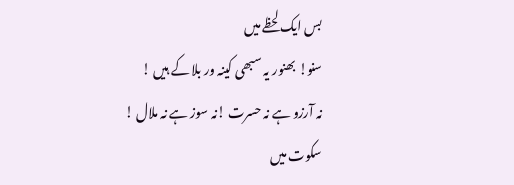بس ایک لحظے میں
سنو! بھنور یہ سبھی کینہ ور بلا کے ہیں !
نہ آرزو ہے نہ حسرت !نہ سوز ہے نہ ملال !
سکوت میں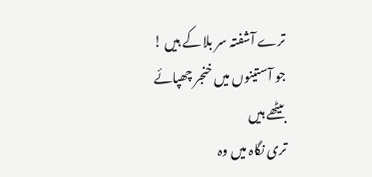ترے آشفتہ سر بلا کے ہیں !
جو آستینوں میں خنجر چھپائے بیٹھے ہیں
تری نگاہ میں وہ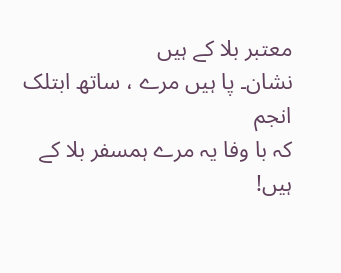معتبر بلا کے ہیں
نشان۔ پا ہیں مرے ، ساتھ ابتلک انجم
کہ با وفا یہ مرے ہمسفر بلا کے ہیں!